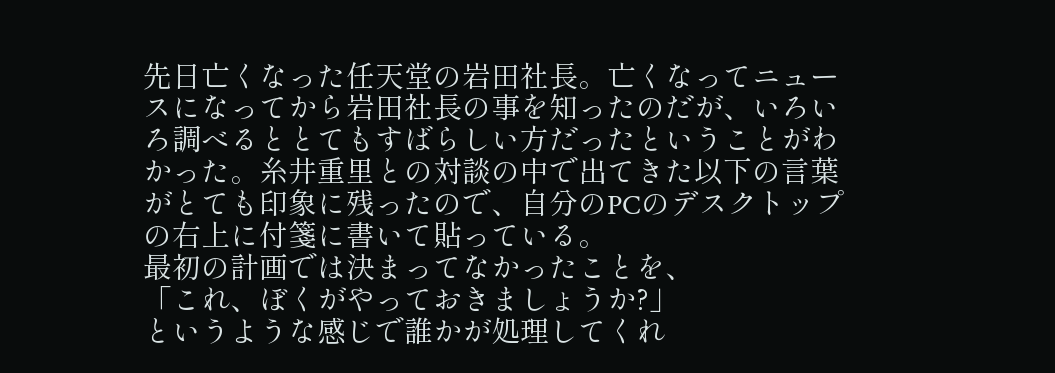先日亡くなった任天堂の岩田社長。亡くなってニュースになってから岩田社長の事を知ったのだが、いろいろ調べるととてもすばらしい方だったということがわかった。糸井重里との対談の中で出てきた以下の言葉がとても印象に残ったので、自分のPCのデスクトップの右上に付箋に書いて貼っている。
最初の計画では決まってなかったことを、
「これ、ぼくがやっておきましょうか?」
というような感じで誰かが処理してくれ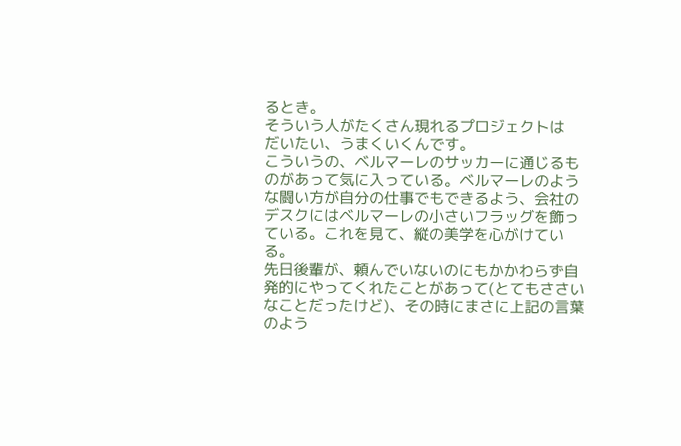るとき。
そういう人がたくさん現れるプロジェクトは
だいたい、うまくいくんです。
こういうの、ベルマーレのサッカーに通じるものがあって気に入っている。ベルマーレのような闘い方が自分の仕事でもできるよう、会社のデスクにはベルマーレの小さいフラッグを飾っている。これを見て、縦の美学を心がけている。
先日後輩が、頼んでいないのにもかかわらず自発的にやってくれたことがあって(とてもささいなことだったけど)、その時にまさに上記の言葉のよう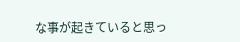な事が起きていると思っ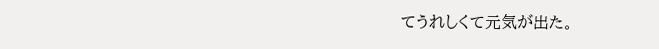てうれしくて元気が出た。